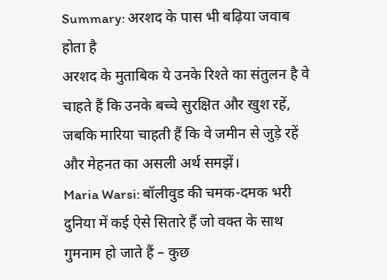Summary: अरशद के पास भी बढ़िया जवाब होता है
अरशद के मुताबिक ये उनके रिश्ते का संतुलन है वे चाहते हैं कि उनके बच्चे सुरक्षित और खुश रहें, जबकि मारिया चाहती हैं कि वे जमीन से जुड़े रहें और मेहनत का असली अर्थ समझें।
Maria Warsi: बॉलीवुड की चमक-दमक भरी दुनिया में कई ऐसे सितारे हैं जो वक्त के साथ गुमनाम हो जाते हैं – कुछ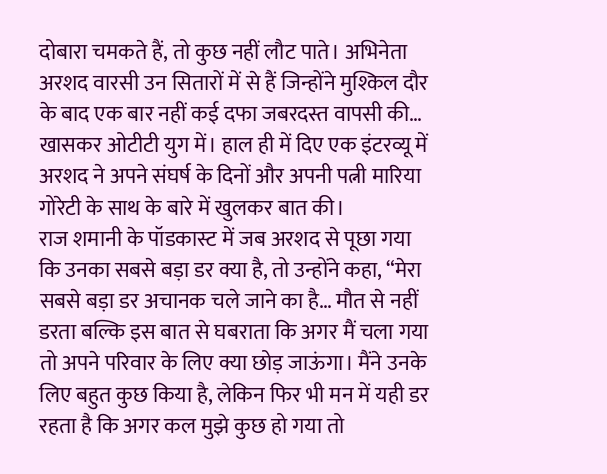दोबारा चमकते हैं, तो कुछ नहीं लौट पाते। अभिनेता अरशद वारसी उन सितारों में से हैं जिन्होंने मुश्किल दौर के बाद एक बार नहीं कई दफा जबरदस्त वापसी की… खासकर ओटीटी युग में। हाल ही में दिए एक इंटरव्यू में अरशद ने अपने संघर्ष के दिनों और अपनी पत्नी मारिया गोरेटी के साथ के बारे में खुलकर बात की।
राज शमानी के पॉडकास्ट में जब अरशद से पूछा गया कि उनका सबसे बड़ा डर क्या है, तो उन्होंने कहा, “मेरा सबसे बड़ा डर अचानक चले जाने का है… मौत से नहीं डरता बल्कि इस बात से घबराता कि अगर मैं चला गया तो अपने परिवार के लिए क्या छोड़ जाऊंगा। मैंने उनके लिए बहुत कुछ किया है, लेकिन फिर भी मन में यही डर रहता है कि अगर कल मुझे कुछ हो गया तो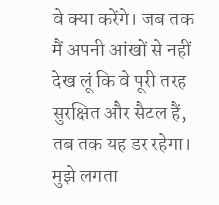वे क्या करेंगे। जब तक मैं अपनी आंखों से नहीं देख लूं कि वे पूरी तरह सुरक्षित और सैटल हैं, तब तक यह डर रहेगा। मुझे लगता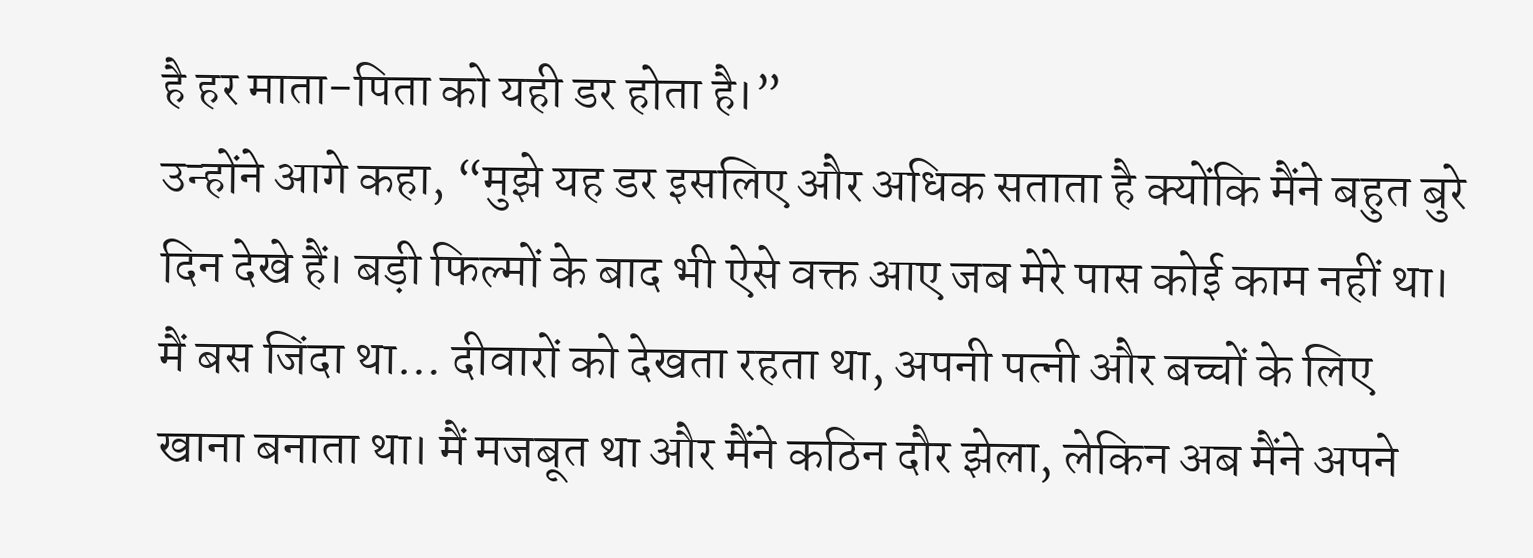है हर माता-पिता को यही डर होता है।”
उन्होंने आगे कहा, “मुझे यह डर इसलिए और अधिक सताता है क्योंकि मैंने बहुत बुरे दिन देखे हैं। बड़ी फिल्मों के बाद भी ऐसे वक्त आए जब मेरे पास कोई काम नहीं था। मैं बस जिंदा था… दीवारों को देखता रहता था, अपनी पत्नी और बच्चों के लिए खाना बनाता था। मैं मजबूत था और मैंने कठिन दौर झेला, लेकिन अब मैंने अपने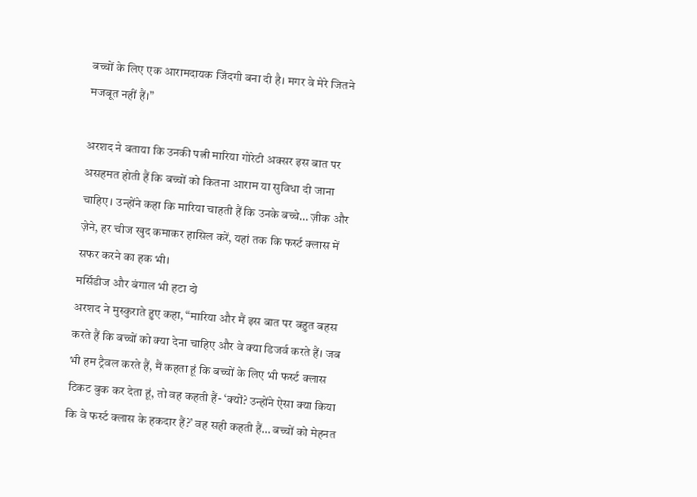बच्चों के लिए एक आरामदायक जिंदगी बना दी है। मगर वे मेरे जितने मजबूत नहीं हैं।”

अरशद ने बताया कि उनकी पत्नी मारिया गोरेटी अक्सर इस बात पर असहमत होती हैं कि बच्चों को कितना आराम या सुविधा दी जाना चाहिए। उन्होंने कहा कि मारिया चाहती हैं कि उनके बच्चे… ज़ीक और ज़ेने, हर चीज खुद कमाकर हासिल करें, यहां तक कि फर्स्ट क्लास में सफर करने का हक भी।
मर्सिडीज और बंगाल भी हटा दो
अरशद ने मुस्कुराते हुए कहा, “मारिया और मैं इस बात पर बहुत बहस करते हैं कि बच्चों को क्या देना चाहिए और वे क्या डिजर्व करते हैं। जब भी हम ट्रैवल करते हैं, मैं कहता हूं कि बच्चों के लिए भी फर्स्ट क्लास टिकट बुक कर देता हूं, तो वह कहती हैं- ‘क्यों? उन्होंने ऐसा क्या किया कि वे फर्स्ट क्लास के हकदार हैं?’ वह सही कहती हैं… बच्चों को मेहनत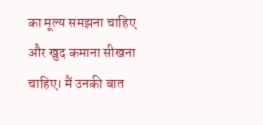का मूल्य समझना चाहिए और खुद कमाना सीखना चाहिए। मैं उनकी बात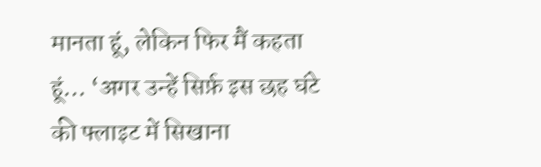मानता हूं, लेकिन फिर मैं कहता हूं… ‘अगर उन्हें सिर्फ़ इस छह घंटे की फ्लाइट में सिखाना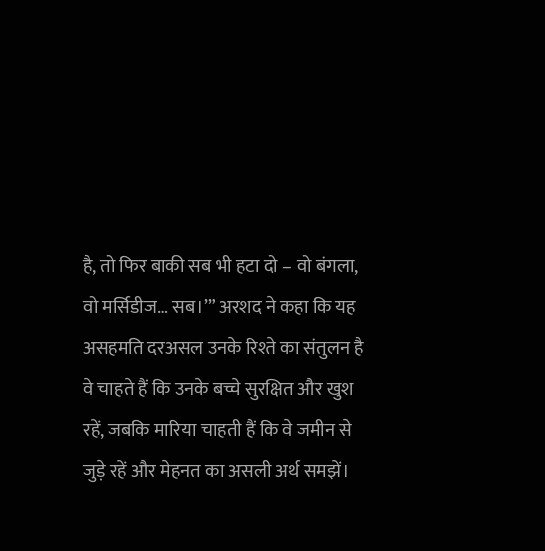है, तो फिर बाकी सब भी हटा दो – वो बंगला, वो मर्सिडीज… सब।’” अरशद ने कहा कि यह असहमति दरअसल उनके रिश्ते का संतुलन है वे चाहते हैं कि उनके बच्चे सुरक्षित और खुश रहें, जबकि मारिया चाहती हैं कि वे जमीन से जुड़े रहें और मेहनत का असली अर्थ समझें।